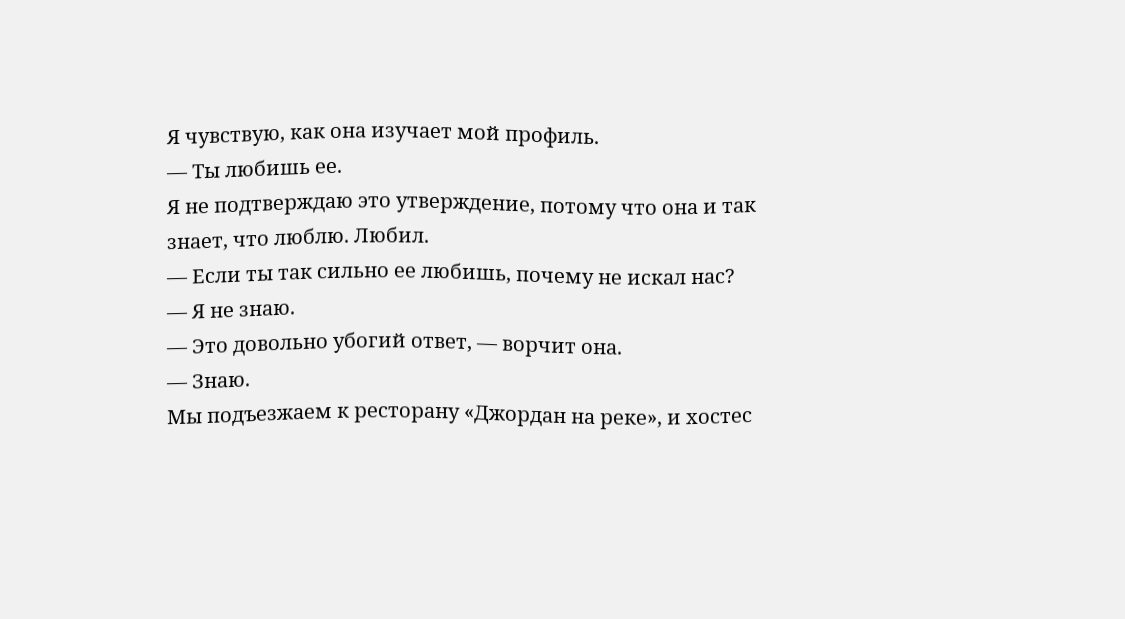Я чувствую, как она изучает мой профиль.
— Ты любишь ее.
Я не подтверждаю это утверждение, потому что она и так знает, что люблю. Любил.
— Если ты так сильно ее любишь, почему не искал нас?
— Я не знаю.
— Это довольно убогий ответ, — ворчит она.
— Знаю.
Мы подъезжаем к ресторану «Джордан на реке», и хостес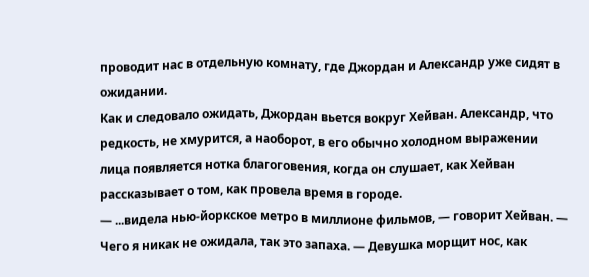проводит нас в отдельную комнату, где Джордан и Александр уже сидят в ожидании.
Как и следовало ожидать, Джордан вьется вокруг Хейван. Александр, что редкость, не хмурится, а наоборот, в его обычно холодном выражении лица появляется нотка благоговения, когда он слушает, как Хейван рассказывает о том, как провела время в городе.
— ...видела нью-йоркское метро в миллионе фильмов, — говорит Хейван. — Чего я никак не ожидала, так это запаха. — Девушка морщит нос, как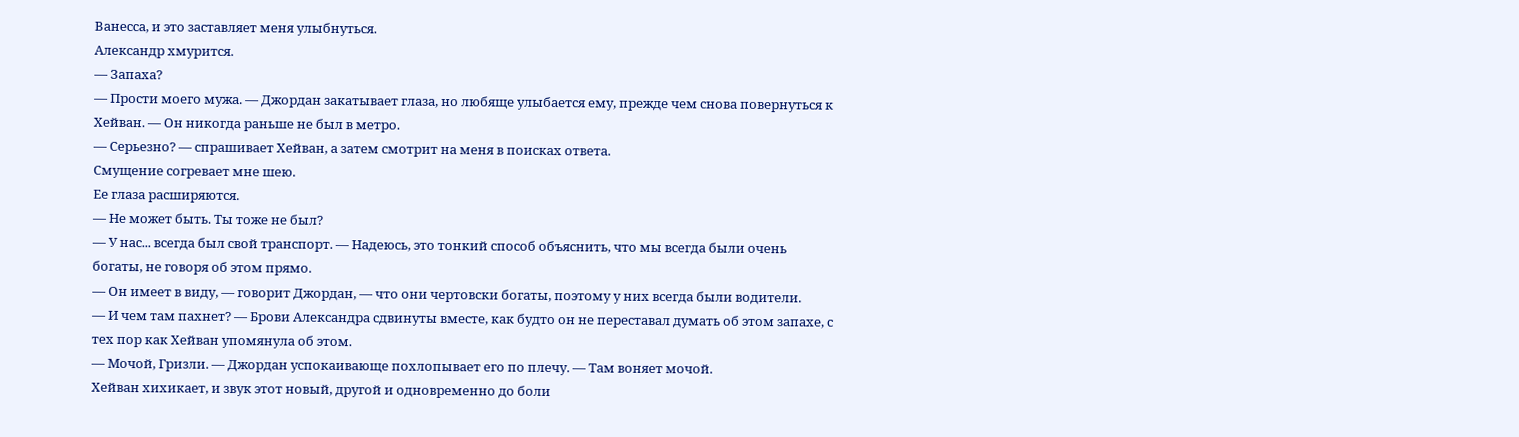Ванесса, и это заставляет меня улыбнуться.
Александр хмурится.
— Запаха?
— Прости моего мужа. — Джордан закатывает глаза, но любяще улыбается ему, прежде чем снова повернуться к Хейван. — Он никогда раньше не был в метро.
— Серьезно? — спрашивает Хейван, а затем смотрит на меня в поисках ответа.
Смущение согревает мне шею.
Ее глаза расширяются.
— Не может быть. Ты тоже не был?
— У нас... всегда был свой транспорт. — Надеюсь, это тонкий способ объяснить, что мы всегда были очень богаты, не говоря об этом прямо.
— Он имеет в виду, — говорит Джордан, — что они чертовски богаты, поэтому у них всегда были водители.
— И чем там пахнет? — Брови Александра сдвинуты вместе, как будто он не переставал думать об этом запахе, с тех пор как Хейван упомянула об этом.
— Мочой, Гризли. — Джордан успокаивающе похлопывает его по плечу. — Там воняет мочой.
Хейван хихикает, и звук этот новый, другой и одновременно до боли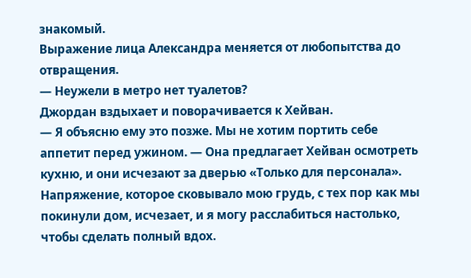знакомый.
Выражение лица Александра меняется от любопытства до отвращения.
— Неужели в метро нет туалетов?
Джордан вздыхает и поворачивается к Хейван.
— Я объясню ему это позже. Мы не хотим портить себе аппетит перед ужином. — Она предлагает Хейван осмотреть кухню, и они исчезают за дверью «Только для персонала».
Напряжение, которое сковывало мою грудь, с тех пор как мы покинули дом, исчезает, и я могу расслабиться настолько, чтобы сделать полный вдох.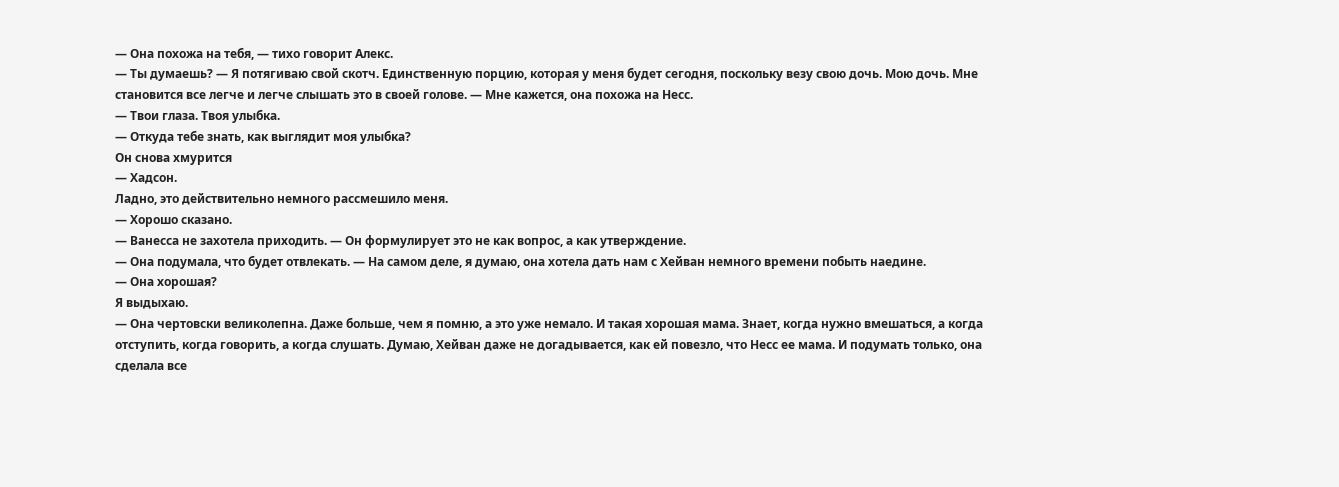— Она похожа на тебя, — тихо говорит Алекс.
— Ты думаешь? — Я потягиваю свой скотч. Единственную порцию, которая у меня будет сегодня, поскольку везу свою дочь. Мою дочь. Мне становится все легче и легче слышать это в своей голове. — Мне кажется, она похожа на Несс.
— Твои глаза. Твоя улыбка.
— Откуда тебе знать, как выглядит моя улыбка?
Он снова хмурится
— Хадсон.
Ладно, это действительно немного рассмешило меня.
— Хорошо сказано.
— Ванесса не захотела приходить. — Он формулирует это не как вопрос, а как утверждение.
— Она подумала, что будет отвлекать. — На самом деле, я думаю, она хотела дать нам с Хейван немного времени побыть наедине.
— Она хорошая?
Я выдыхаю.
— Она чертовски великолепна. Даже больше, чем я помню, а это уже немало. И такая хорошая мама. Знает, когда нужно вмешаться, а когда отступить, когда говорить, а когда слушать. Думаю, Хейван даже не догадывается, как ей повезло, что Несс ее мама. И подумать только, она сделала все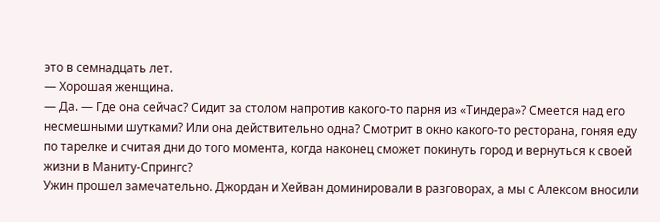это в семнадцать лет.
— Хорошая женщина.
— Да. — Где она сейчас? Сидит за столом напротив какого-то парня из «Тиндера»? Смеется над его несмешными шутками? Или она действительно одна? Смотрит в окно какого-то ресторана, гоняя еду по тарелке и считая дни до того момента, когда наконец сможет покинуть город и вернуться к своей жизни в Маниту-Спрингс?
Ужин прошел замечательно. Джордан и Хейван доминировали в разговорах, а мы с Алексом вносили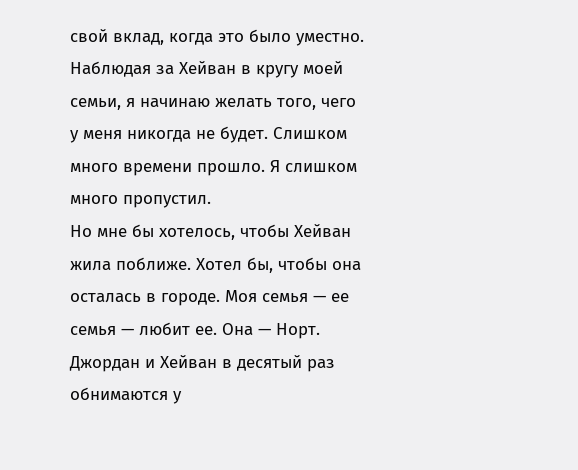свой вклад, когда это было уместно. Наблюдая за Хейван в кругу моей семьи, я начинаю желать того, чего у меня никогда не будет. Слишком много времени прошло. Я слишком много пропустил.
Но мне бы хотелось, чтобы Хейван жила поближе. Хотел бы, чтобы она осталась в городе. Моя семья — ее семья — любит ее. Она — Норт.
Джордан и Хейван в десятый раз обнимаются у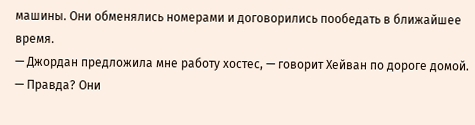машины. Они обменялись номерами и договорились пообедать в ближайшее время.
— Джордан предложила мне работу хостес, — говорит Хейван по дороге домой.
— Правда? Они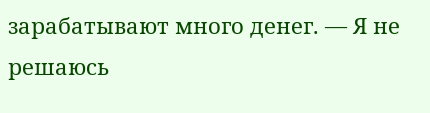зарабатывают много денег. — Я не решаюсь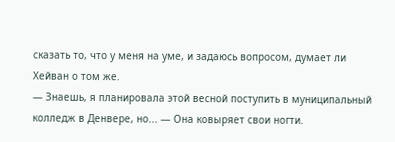сказать то, что у меня на уме, и задаюсь вопросом, думает ли Хейван о том же.
— Знаешь, я планировала этой весной поступить в муниципальный колледж в Денвере, но... — Она ковыряет свои ногти.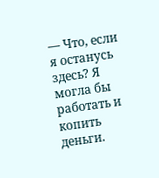— Что, если я останусь здесь? Я могла бы работать и копить деньги.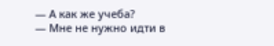— А как же учеба?
— Мне не нужно идти в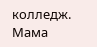колледж. Мама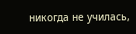никогда не училась,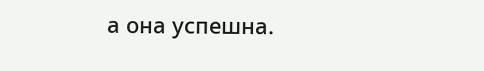а она успешна.